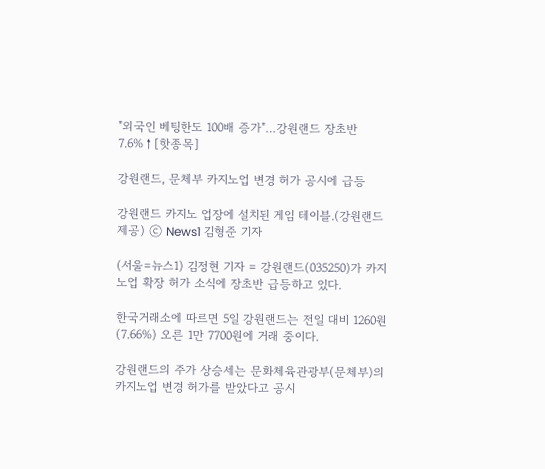"외국인 베팅한도 100배 증가"…강원랜드 장초반 7.6%↑[핫종목]

강원랜드, 문체부 카지노업 변경 허가 공시에 급등

강원랜드 카지노 업장에 설치된 게임 테이블.(강원랜드 제공) ⓒ News1 김형준 기자

(서울=뉴스1) 김정현 기자 = 강원랜드(035250)가 카지노업 확장 허가 소식에 장초반 급등하고 있다.

한국거래소에 따르면 5일 강원랜드는 전일 대비 1260원(7.66%) 오른 1만 7700원에 거래 중이다.

강원랜드의 주가 상승세는 문화체육관광부(문체부)의 카지노업 변경 허가를 받았다고 공시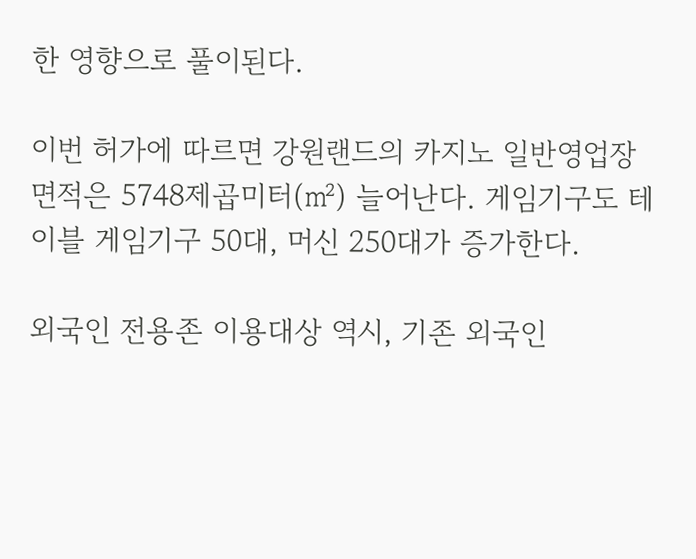한 영향으로 풀이된다.

이번 허가에 따르면 강원랜드의 카지노 일반영업장 면적은 5748제곱미터(㎡) 늘어난다. 게임기구도 테이블 게임기구 50대, 머신 250대가 증가한다.

외국인 전용존 이용대상 역시, 기존 외국인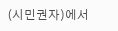(시민권자)에서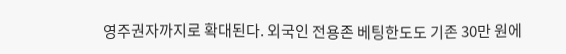영주권자까지로 확대된다. 외국인 전용존 베팅한도도 기존 30만 원에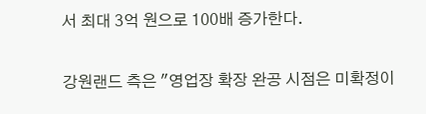서 최대 3억 원으로 100배 증가한다.

강원랜드 측은 "영업장 확장 완공 시점은 미확정이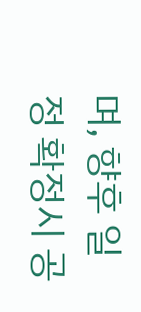며, 향후 일정 확정시 공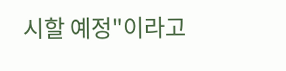시할 예정"이라고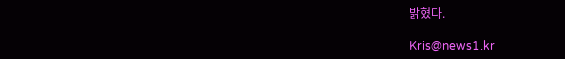밝혔다.

Kris@news1.kr